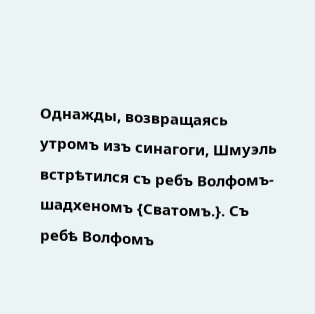Однажды, возвращаясь утромъ изъ синагоги, Шмуэль встрѣтился съ ребъ Волфомъ-шадхеномъ {Сватомъ.}. Съ ребѣ Волфомъ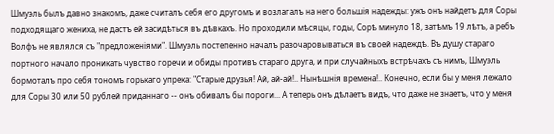Шмуэль былъ давно знакомъ, даже считалъ себя его другомъ и возлагалъ на него большія надежды: ужъ онъ найдетъ для Соры подходящаго жениха, не дастъ ей засидѣться въ дѣвкахъ. Но проходили мѣсяцы, годы, Сорѣ минуло 18, затѣмъ 19 лѣтъ, а ребъ Волфъ не являлся съ "предложеніями". Шмуэль постепенно началъ разочаровываться въ своей надеждѣ. Въ душу стараго портного начало проникать чувство горечи и обиды противъ стараго друга, и при случайныхъ встрѣчахъ съ нимъ, Шмуэль бормоталъ про себя тономъ горькаго упрека: "Старые друзья! Ай, ай-ай!.. Нынѣшнія времена!.. Конечно, если бы у меня лежало для Соры 30 или 50 рублей приданнаго -- онъ обивалъ бы пороги... А теперь онъ дѣлаетъ видъ, что даже не знаетъ, что у меня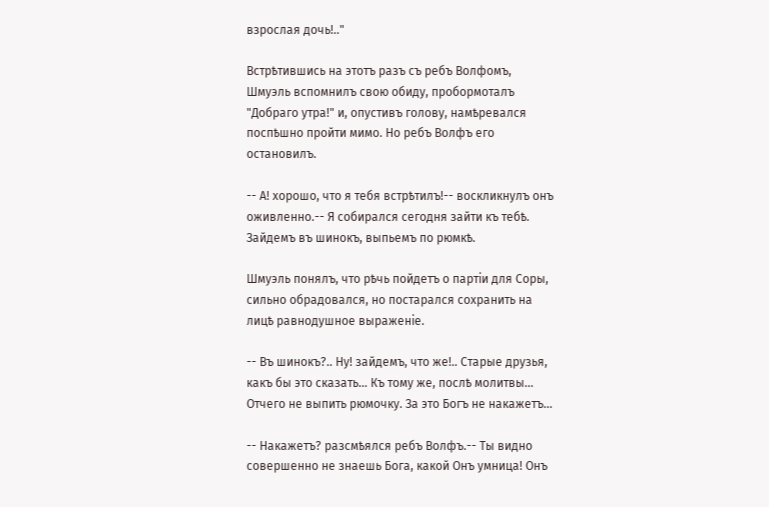взрослая дочь!.."

Встрѣтившись на этотъ разъ съ ребъ Волфомъ, Шмуэль вспомнилъ свою обиду, пробормоталъ "Добраго утра!" и, опустивъ голову, намѣревался поспѣшно пройти мимо. Но ребъ Волфъ его остановилъ.

-- А! хорошо, что я тебя встрѣтилъ!-- воскликнулъ онъ оживленно.-- Я собирался сегодня зайти къ тебѣ. Зайдемъ въ шинокъ, выпьемъ по рюмкѣ.

Шмуэль понялъ, что рѣчь пойдетъ о партіи для Соры, сильно обрадовался, но постарался сохранить на лицѣ равнодушное выраженіе.

-- Въ шинокъ?.. Ну! зайдемъ, что же!.. Старые друзья, какъ бы это сказать... Къ тому же, послѣ молитвы... Отчего не выпить рюмочку. За это Богъ не накажетъ...

-- Накажетъ? разсмѣялся ребъ Волфъ.-- Ты видно совершенно не знаешь Бога, какой Онъ умница! Онъ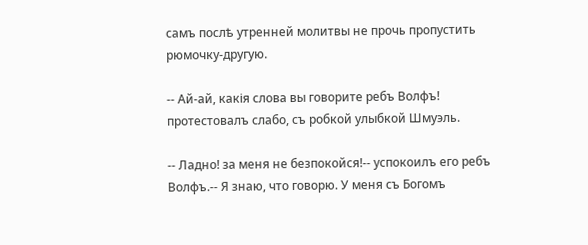самъ послѣ утренней молитвы не прочь пропустить рюмочку-другую.

-- Ай-ай, какія слова вы говорите ребъ Волфъ! протестовалъ слабо, съ робкой улыбкой Шмуэль.

-- Ладно! за меня не безпокойся!-- успокоилъ его ребъ Волфъ.-- Я знаю, что говорю. У меня съ Богомъ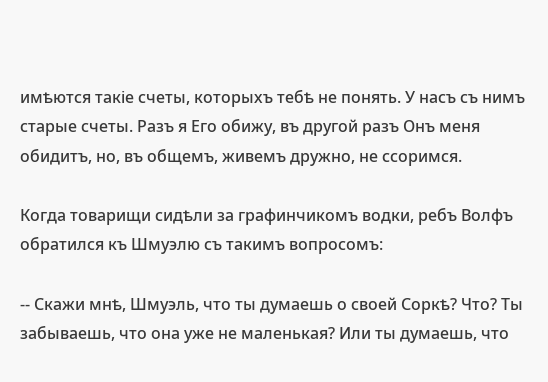имѣются такіе счеты, которыхъ тебѣ не понять. У насъ съ нимъ старые счеты. Разъ я Его обижу, въ другой разъ Онъ меня обидитъ, но, въ общемъ, живемъ дружно, не ссоримся.

Когда товарищи сидѣли за графинчикомъ водки, ребъ Волфъ обратился къ Шмуэлю съ такимъ вопросомъ:

-- Скажи мнѣ, Шмуэль, что ты думаешь о своей Соркѣ? Что? Ты забываешь, что она уже не маленькая? Или ты думаешь, что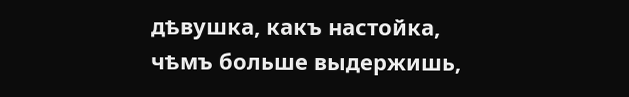дѣвушка, какъ настойка, чѣмъ больше выдержишь,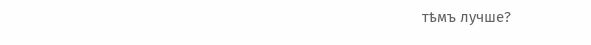тѣмъ лучше?